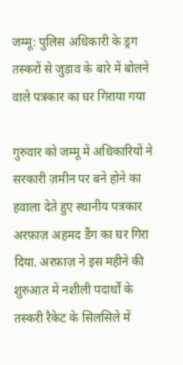जम्मू: पुलिस अधिकारी के ड्रग तस्करों से जुड़ाव के बारे में बोलने वाले पत्रकार का घर गिराया गया

गुरुवार को जम्मू में अधिकारियों ने सरकारी ज़मीन पर बने होने का हवाला देते हुए स्थानीय पत्रकार अरफ़ाज़ अहमद डैंग का घर गिरा दिया. अरफ़ाज़ ने इस महीने की शुरुआत में नशीली पदार्थों के तस्करी रैकेट के सिलसिले में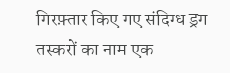गिरफ़्तार किए गए संदिग्ध ड्रग तस्करों का नाम एक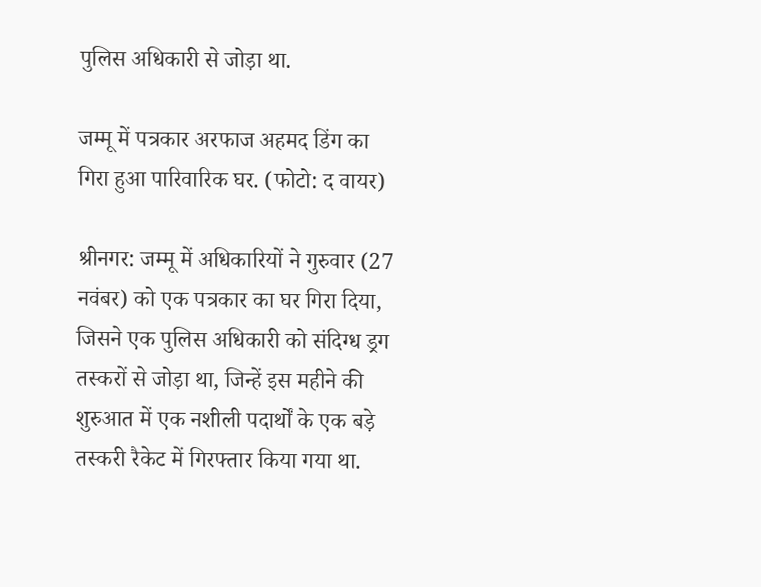पुलिस अधिकारी से जोड़ा था.

जम्मू में पत्रकार अरफाज अहमद डिंग का गिरा हुआ पारिवारिक घर. (फोटो: द वायर)

श्रीनगर: जम्मू में अधिकारियों ने गुरुवार (27 नवंबर) को एक पत्रकार का घर गिरा दिया, जिसने एक पुलिस अधिकारी को संदिग्ध ड्रग तस्करों से जोड़ा था, जिन्हें इस महीने की शुरुआत में एक नशीली पदार्थों के एक बड़े तस्करी रैकेट में गिरफ्तार किया गया था.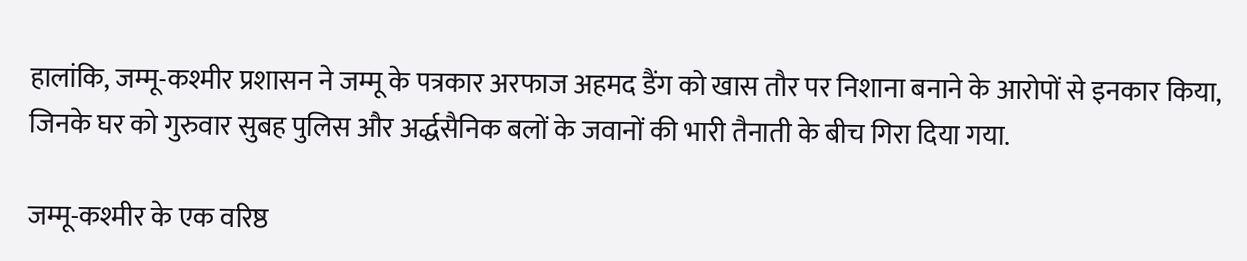हालांकि, जम्मू-कश्मीर प्रशासन ने जम्मू के पत्रकार अरफाज अहमद डैंग को खास तौर पर निशाना बनाने के आरोपों से इनकार किया, जिनके घर को गुरुवार सुबह पुलिस और अर्द्धसैनिक बलों के जवानों की भारी तैनाती के बीच गिरा दिया गया.

जम्मू-कश्मीर के एक वरिष्ठ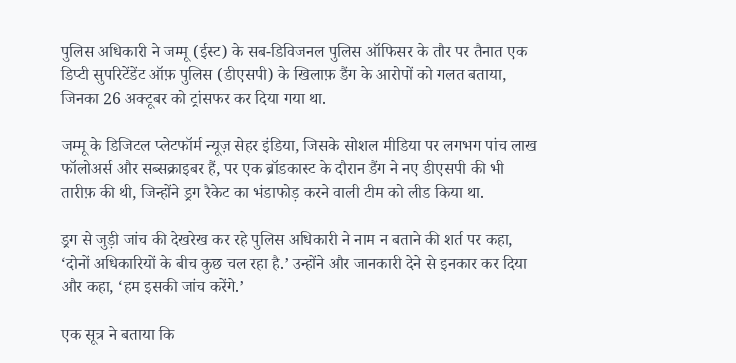पुलिस अधिकारी ने जम्मू (ईस्ट) के सब-डिविजनल पुलिस ऑफिसर के तौर पर तैनात एक डिप्टी सुपरिटेंडेंट ऑफ़ पुलिस (डीएसपी) के खिलाफ़ डैंग के आरोपों को गलत बताया, जिनका 26 अक्टूबर को ट्रांसफर कर दिया गया था.

जम्मू के डिजिटल प्लेटफॉर्म न्यूज़ सेहर इंडिया, जिसके सोशल मीडिया पर लगभग पांच लाख फॉलोअर्स और सब्सक्राइबर हैं, पर एक ब्रॉडकास्ट के दौरान डैंग ने नए डीएसपी की भी तारीफ़ की थी, जिन्होंने ड्रग रैकेट का भंडाफोड़ करने वाली टीम को लीड किया था.

ड्रग से जुड़ी जांच की देखरेख कर रहे पुलिस अधिकारी ने नाम न बताने की शर्त पर कहा, ‘दोनों अधिकारियों के बीच कुछ चल रहा है.’ उन्होंने और जानकारी देने से इनकार कर दिया और कहा, ‘हम इसकी जांच करेंगे.’

एक सूत्र ने बताया कि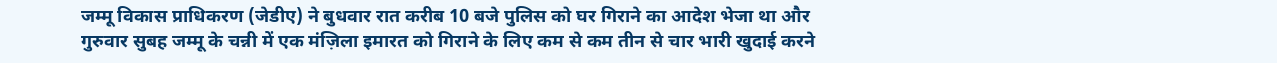जम्मू विकास प्राधिकरण (जेडीए) ने बुधवार रात करीब 10 बजे पुलिस को घर गिराने का आदेश भेजा था और गुरुवार सुबह जम्मू के चन्नी में एक मंज़िला इमारत को गिराने के लिए कम से कम तीन से चार भारी खुदाई करने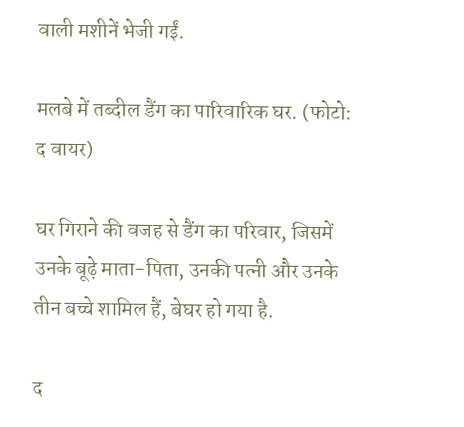वाली मशीनें भेजी गईं.

मलबे में तब्दील डैंग का पारिवारिक घर. (फोटो: द वायर)

घर गिराने की वजह से डैंग का परिवार, जिसमें उनके बूढ़े माता-पिता, उनकी पत्नी और उनके तीन बच्चे शामिल हैं, बेघर हो गया है.

द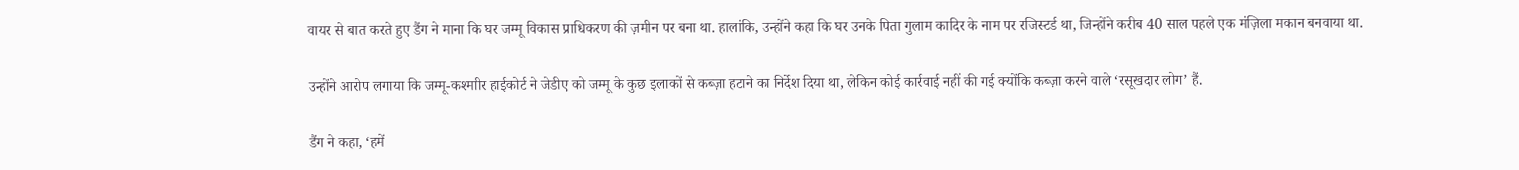वायर से बात करते हुए डैंग ने माना कि घर जम्मू विकास प्राधिकरण की ज़मीन पर बना था. हालांकि, उन्होंने कहा कि घर उनके पिता गुलाम कादिर के नाम पर रजिस्टर्ड था, जिन्होंने करीब 40 साल पहले एक मंज़िला मकान बनवाया था.

उन्होंने आरोप लगाया कि जम्मू-कश्माीर हाईकोर्ट ने जेडीए को जम्मू के कुछ इलाकों से कब्ज़ा हटाने का निर्देश दिया था, लेकिन कोई कार्रवाई नहीं की गई क्योंकि कब्ज़ा करने वाले ‘रसूखदार लोग’ हैं.

डैंग ने कहा, ‘हमें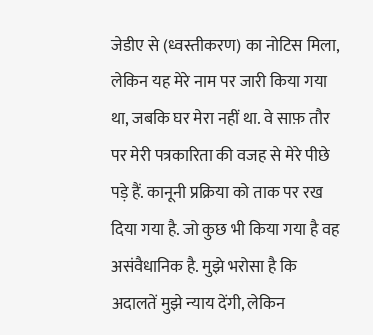जेडीए से (ध्वस्तीकरण) का नोटिस मिला, लेकिन यह मेरे नाम पर जारी किया गया था, जबकि घर मेरा नहीं था. वे साफ़ तौर पर मेरी पत्रकारिता की वजह से मेरे पीछे पड़े हैं. कानूनी प्रक्रिया को ताक पर रख दिया गया है. जो कुछ भी किया गया है वह असंवैधानिक है. मुझे भरोसा है कि अदालतें मुझे न्याय देंगी, लेकिन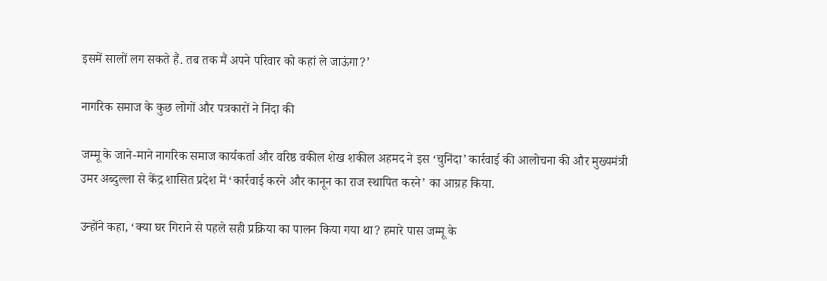इसमें सालों लग सकते हैं. तब तक मैं अपने परिवार को कहां ले जाऊंगा?’

नागरिक समाज के कुछ लोगों और पत्रकारों ने निंदा की

जम्मू के जाने-माने नागरिक समाज कार्यकर्ता और वरिष्ठ वकील शेख शकील अहमद ने इस ‘चुनिंदा’ कार्रवाई की आलोचना की और मुख्यमंत्री उमर अब्दुल्ला से केंद्र शासित प्रदेश में ‘कार्रवाई करने और कानून का राज स्थापित करने’ का आग्रह किया.

उन्होंने कहा, ‘क्या घर गिराने से पहले सही प्रक्रिया का पालन किया गया था? हमारे पास जम्मू के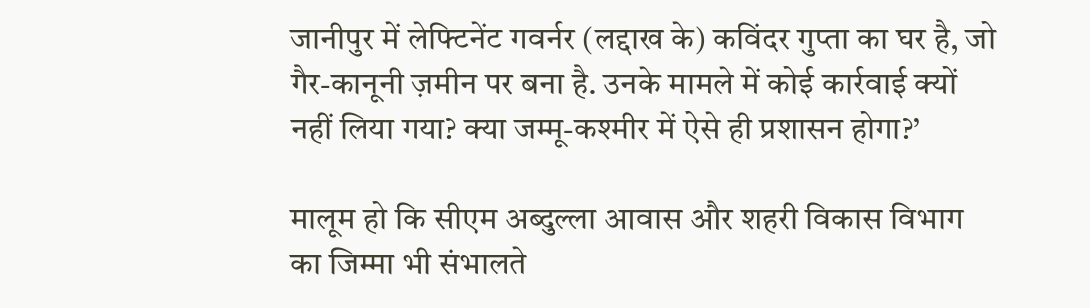जानीपुर में लेफ्टिनेंट गवर्नर (लद्दाख के) कविंदर गुप्ता का घर है, जो गैर-कानूनी ज़मीन पर बना है. उनके मामले में कोई कार्रवाई क्यों नहीं लिया गया? क्या जम्मू-कश्मीर में ऐसे ही प्रशासन होगा?’

मालूम हो कि सीएम अब्दुल्ला आवास और शहरी विकास विभाग का जिम्मा भी संभालते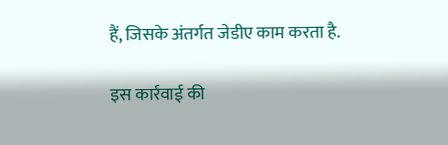हैं, जिसके अंतर्गत जेडीए काम करता है.

इस कार्रवाई की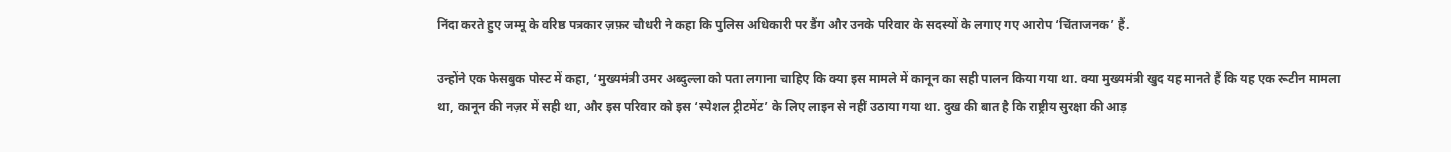निंदा करते हुए जम्मू के वरिष्ठ पत्रकार ज़फ़र चौधरी ने कहा कि पुलिस अधिकारी पर डैंग और उनके परिवार के सदस्यों के लगाए गए आरोप ‘चिंताजनक’ हैं.

उन्होंने एक फेसबुक पोस्ट में कहा, ‘मुख्यमंत्री उमर अब्दुल्ला को पता लगाना चाहिए कि क्या इस मामले में कानून का सही पालन किया गया था. क्या मुख्यमंत्री खुद यह मानते हैं कि यह एक रूटीन मामला था, कानून की नज़र में सही था, और इस परिवार को इस ‘स्पेशल ट्रीटमेंट’ के लिए लाइन से नहीं उठाया गया था. दुख की बात है कि राष्ट्रीय सुरक्षा की आड़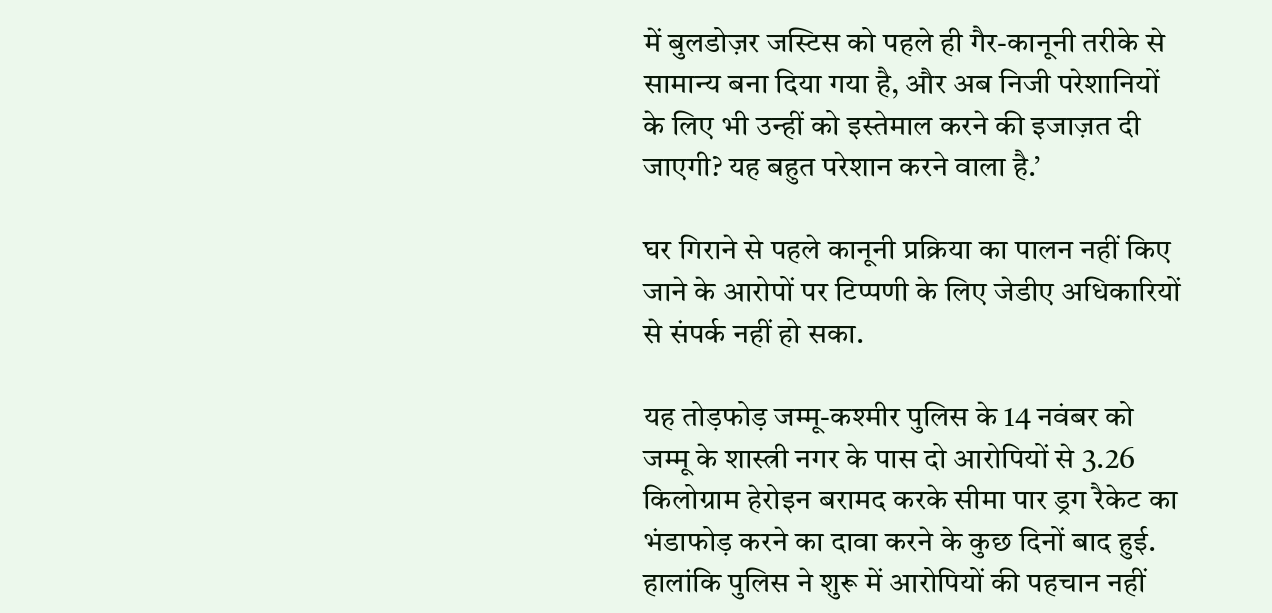में बुलडोज़र जस्टिस को पहले ही गैर-कानूनी तरीके से सामान्य बना दिया गया है, और अब निजी परेशानियों के लिए भी उन्हीं को इस्तेमाल करने की इजाज़त दी जाएगी? यह बहुत परेशान करने वाला है.’

घर गिराने से पहले कानूनी प्रक्रिया का पालन नहीं किए जाने के आरोपों पर टिप्पणी के लिए जेडीए अधिकारियों से संपर्क नहीं हो सका.

यह तोड़फोड़ जम्मू-कश्मीर पुलिस के 14 नवंबर को जम्मू के शास्त्री नगर के पास दो आरोपियों से 3.26 किलोग्राम हेरोइन बरामद करके सीमा पार ड्रग रैकेट का भंडाफोड़ करने का दावा करने के कुछ दिनों बाद हुई. हालांकि पुलिस ने शुरू में आरोपियों की पहचान नहीं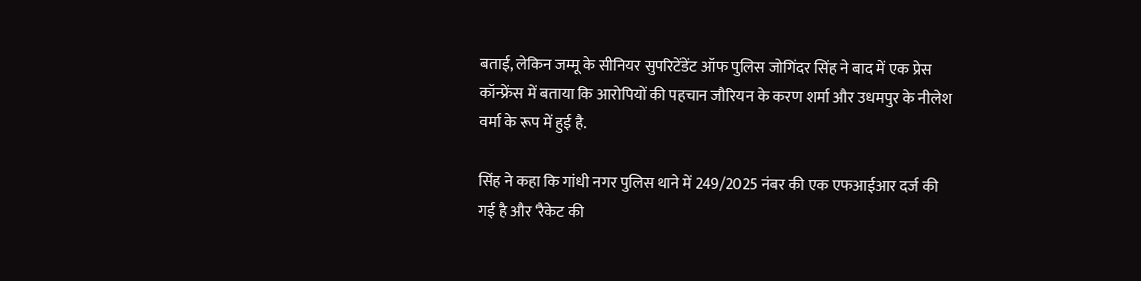बताई, लेकिन जम्मू के सीनियर सुपरिटेंडेंट ऑफ पुलिस जोगिंदर सिंह ने बाद में एक प्रेस कॉन्फ्रेंस में बताया कि आरोपियों की पहचान जौरियन के करण शर्मा और उधमपुर के नीलेश वर्मा के रूप में हुई है.

सिंह ने कहा कि गांधी नगर पुलिस थाने में 249/2025 नंबर की एक एफआईआर दर्ज की गई है और ‘रैकेट की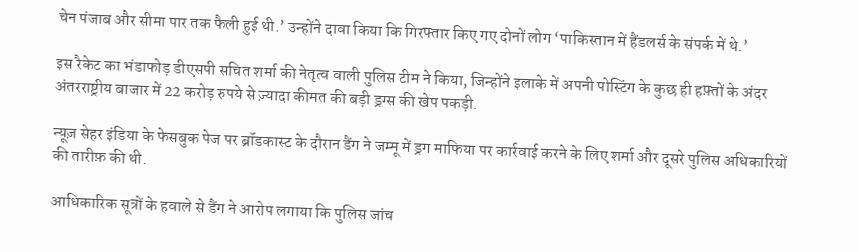चेन पंजाब और सीमा पार तक फैली हुई थी.’ उन्होंने दावा किया कि गिरफ्तार किए गए दोनों लोग ‘पाकिस्तान में हैंडलर्स के संपर्क में थे.’

इस रैकेट का भंडाफोड़ डीएसपी सचित शर्मा की नेतृत्व वाली पुलिस टीम ने किया, जिन्होंने इलाके में अपनी पोस्टिंग के कुछ ही हफ़्तों के अंदर अंतरराष्ट्रीय बाजार में 22 करोड़ रुपये से ज़्यादा कीमत की बड़ी ड्रग्स की खेप पकड़ी.

न्यूज़ सेहर इंडिया के फेसबुक पेज पर ब्रॉडकास्ट के दौरान डैंग ने जम्मू में ड्रग माफिया पर कार्रवाई करने के लिए शर्मा और दूसरे पुलिस अधिकारियों की तारीफ़ की थी.

आधिकारिक सूत्रों के हवाले से डैंग ने आरोप लगाया कि पुलिस जांच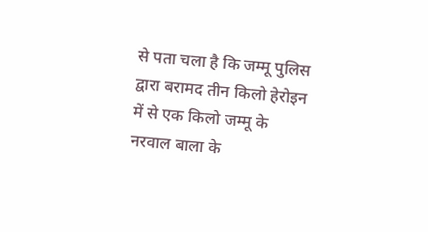से पता चला है कि जम्मू पुलिस द्वारा बरामद तीन किलो हेरोइन में से एक किलो जम्मू के नरवाल बाला के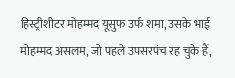हिस्ट्रीशीटर मोहम्मद यूसुफ उर्फ शमा, उसके भाई मोहम्मद असलम, जो पहले उपसरपंच रह चुके हैं,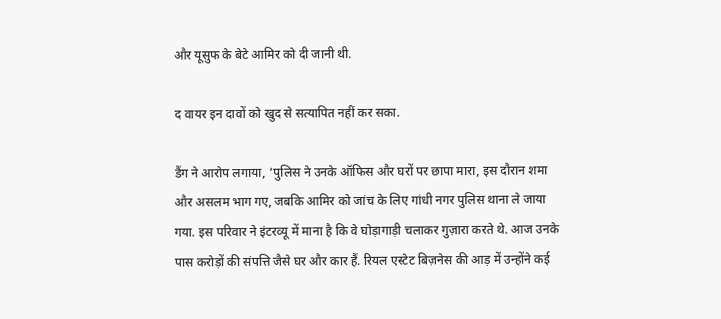और यूसुफ के बेटे आमिर को दी जानी थी.

द वायर इन दावों को खुद से सत्यापित नहीं कर सका.

डैंग ने आरोप लगाया, ‘पुलिस ने उनके ऑफिस और घरों पर छापा मारा, इस दौरान शमा और असलम भाग गए, जबकि आमिर को जांच के लिए गांधी नगर पुलिस थाना ले जाया गया. इस परिवार ने इंटरव्यू में माना है कि वे घोड़ागाड़ी चलाकर गुज़ारा करते थे. आज उनके पास करोड़ों की संपत्ति जैसे घर और कार हैं. रियल एस्टेट बिज़नेस की आड़ में उन्होंने कई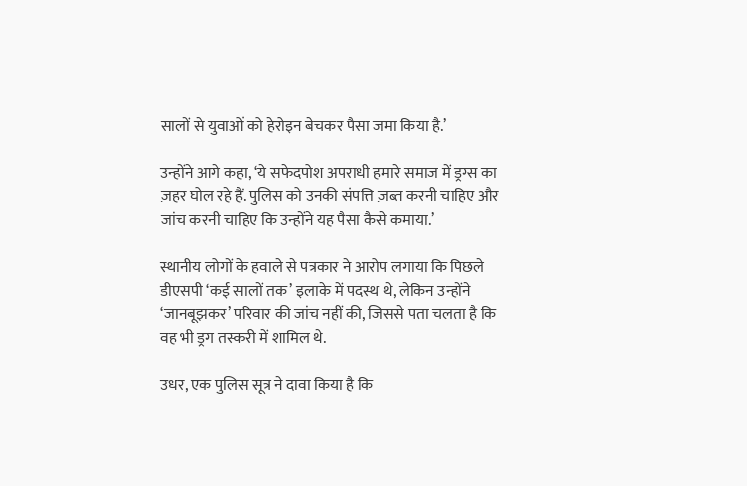सालों से युवाओं को हेरोइन बेचकर पैसा जमा किया है.’

उन्होंने आगे कहा, ‘ये सफेदपोश अपराधी हमारे समाज में ड्रग्स का ज़हर घोल रहे हैं. पुलिस को उनकी संपत्ति ज़ब्त करनी चाहिए और जांच करनी चाहिए कि उन्होंने यह पैसा कैसे कमाया.’

स्थानीय लोगों के हवाले से पत्रकार ने आरोप लगाया कि पिछले डीएसपी ‘कई सालों तक’ इलाके में पदस्थ थे, लेकिन उन्होंने ‘जानबूझकर’ परिवार की जांच नहीं की, जिससे पता चलता है कि वह भी ड्रग तस्करी में शामिल थे.

उधर, एक पुलिस सूत्र ने दावा किया है कि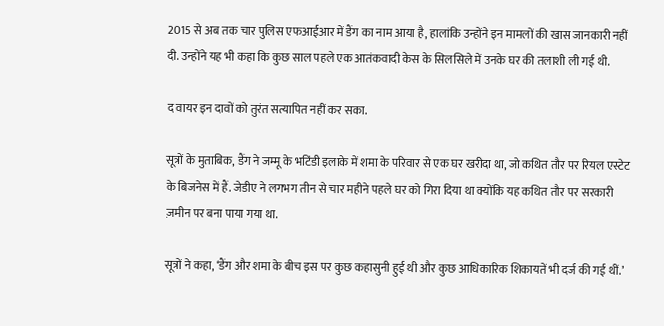2015 से अब तक चार पुलिस एफआईआर में डैंग का नाम आया है, हालांकि उन्होंने इन मामलों की खास जानकारी नहीं दी. उन्होंने यह भी कहा कि कुछ साल पहले एक आतंकवादी केस के सिलसिले में उनके घर की तलाशी ली गई थी.

द वायर इन दावों को तुरंत सत्यापित नहीं कर सका.

सूत्रों के मुताबिक, डैंग ने जम्मू के भटिंडी इलाके में शमा के परिवार से एक घर खरीदा था, जो कथित तौर पर रियल एस्टेट के बिजनेस में हैं. जेडीए ने लगभग तीन से चार महीने पहले घर को गिरा दिया था क्योंकि यह कथित तौर पर सरकारी ज़मीन पर बना पाया गया था.

सूत्रों ने कहा, ‘डैंग और शमा के बीच इस पर कुछ कहासुनी हुई थी और कुछ आधिकारिक शिकायतें भी दर्ज की गई थीं.’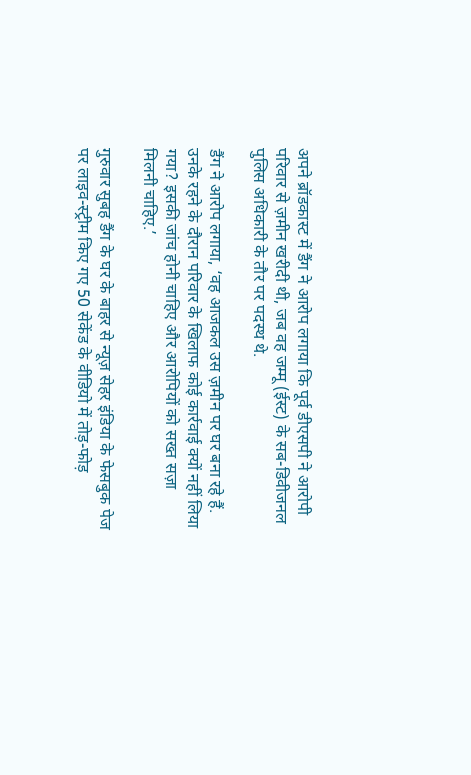अपने ब्रॉडकास्ट में डैंग ने आरोप लगाया कि पूर्व डीएसपी ने आरोपी परिवार से ज़मीन खरीदी थी, जब वह जम्मू (ईस्ट) के सब-डिवीजनल पुलिस अधिकारी के तौर पर पदस्थ थे.

डैंग ने आरोप लगाया, ‘वह आजकल उस ज़मीन पर घर बना रहे हैं. उनके रहने के दौरान परिवार के खिलाफ कोई कार्रवाई क्यों नहीं लिया गया? इसकी जांच होनी चाहिए और आरोपियों को सख्त सज़ा मिलनी चाहिए.’

गुरुवार सुबह डैंग के घर के बाहर से न्यूज़ सेहर इंडिया के फेसबुक पेज पर लाइव-स्ट्रीम किए गए 50 सेकेंड के वीडियो में तोड़-फोड़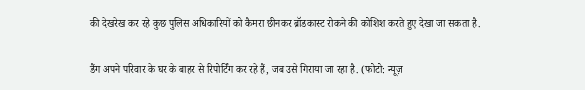की देखरेख कर रहे कुछ पुलिस अधिकारियों को कैमरा छीनकर ब्रॉडकास्ट रोकने की कोशिश करते हुए देखा जा सकता है.

डैंग अपने परिवार के घर के बाहर से रिपोर्टिंग कर रहे हैं, जब उसे गिराया जा रहा है. (फोटो: न्यूज़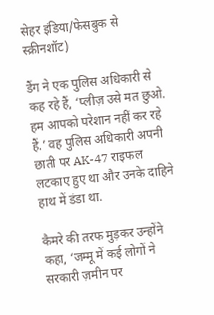सेहर इंडिया/फेसबुक से स्क्रीनशॉट)

डैंग ने एक पुलिस अधिकारी से कह रहे हैं, ‘प्लीज़ उसे मत छुओ. हम आपको परेशान नहीं कर रहे हैं.’ वह पुलिस अधिकारी अपनी छाती पर AK-47 राइफल लटकाए हुए था और उनके दाहिने हाथ में डंडा था.

कैमरे की तरफ मुड़कर उन्होंने कहा, ‘जम्मू में कई लोगों ने सरकारी ज़मीन पर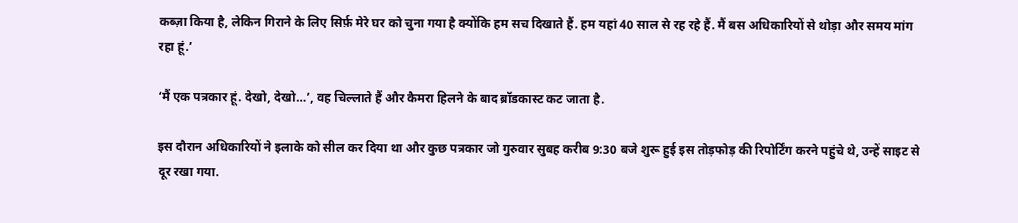कब्ज़ा किया है, लेकिन गिराने के लिए सिर्फ़ मेरे घर को चुना गया है क्योंकि हम सच दिखाते हैं. हम यहां 40 साल से रह रहे हैं. मैं बस अधिकारियों से थोड़ा और समय मांग रहा हूं.’

‘मैं एक पत्रकार हूं. देखो, देखो…’, वह चिल्लाते हैं और कैमरा हिलने के बाद ब्रॉडकास्ट कट जाता है.

इस दौरान अधिकारियों ने इलाके को सील कर दिया था और कुछ पत्रकार जो गुरुवार सुबह करीब 9:30 बजे शुरू हुई इस तोड़फोड़ की रिपोर्टिंग करने पहुंचे थे, उन्हें साइट से दूर रखा गया.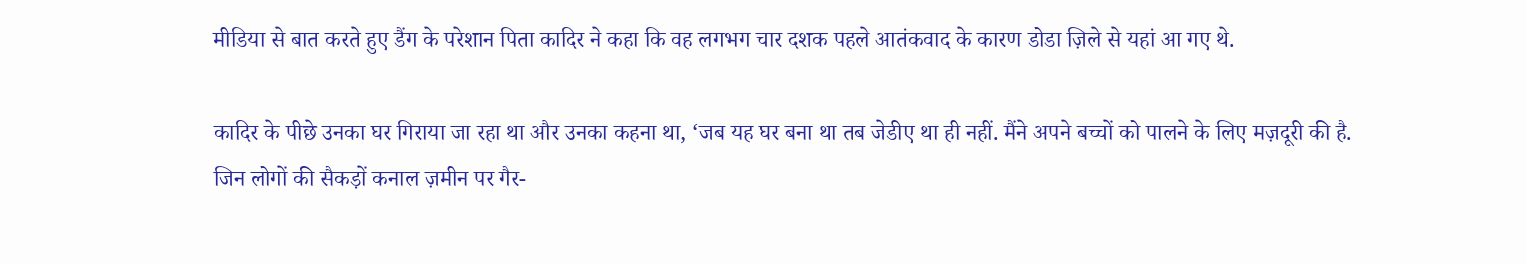मीडिया से बात करते हुए डैंग के परेशान पिता कादिर ने कहा कि वह लगभग चार दशक पहले आतंकवाद के कारण डोडा ज़िले से यहां आ गए थे.

कादिर के पीछे उनका घर गिराया जा रहा था और उनका कहना था, ‘जब यह घर बना था तब जेडीए था ही नहीं. मैंने अपने बच्चों को पालने के लिए मज़दूरी की है. जिन लोगों की सैकड़ों कनाल ज़मीन पर गैर-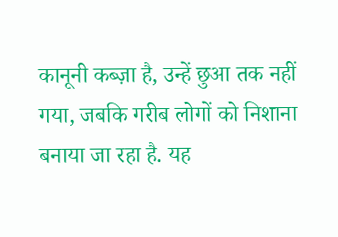कानूनी कब्ज़ा है, उन्हें छुआ तक नहीं गया, जबकि गरीब लोगों को निशाना बनाया जा रहा है. यह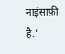नाइंसाफ़ी है.’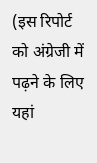(इस रिपोर्ट को अंग्रेजी में पढ़ने के लिए यहां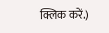क्लिक करें.)